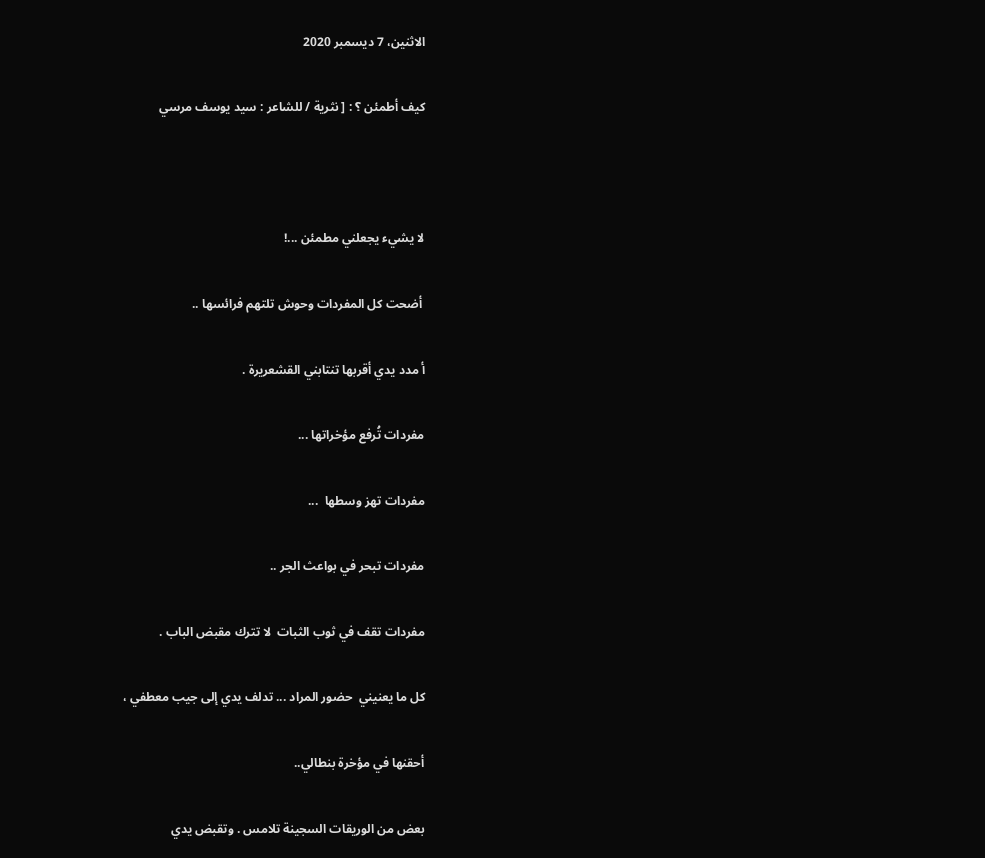الاثنين، 7 ديسمبر 2020

كيف أطمئن ؟ : [ نثرية / للشاعر : سيد يوسف مرسي



لا يشيء يجعلني مطمئن ...!

 أضحت كل المفردات وحوش تلتهم فرائسها ..

أ مدد يدي أقربها تنتابني القشعريرة .

مفردات تُرفع مؤخراتها ...

مفردات تهز وسطها  ...

مفردات تبحر في بواعث الجر ..

مفردات تقف في ثوب الثبات  لا تترك مقبض الباب .

كل ما يعنيني  حضور المراد ... تدلف يدي إلى جيب معطفي ،

أحقنها في مؤخرة بنطالي..

بعض من الوريقات السجينة تلامس . وتقبض يدي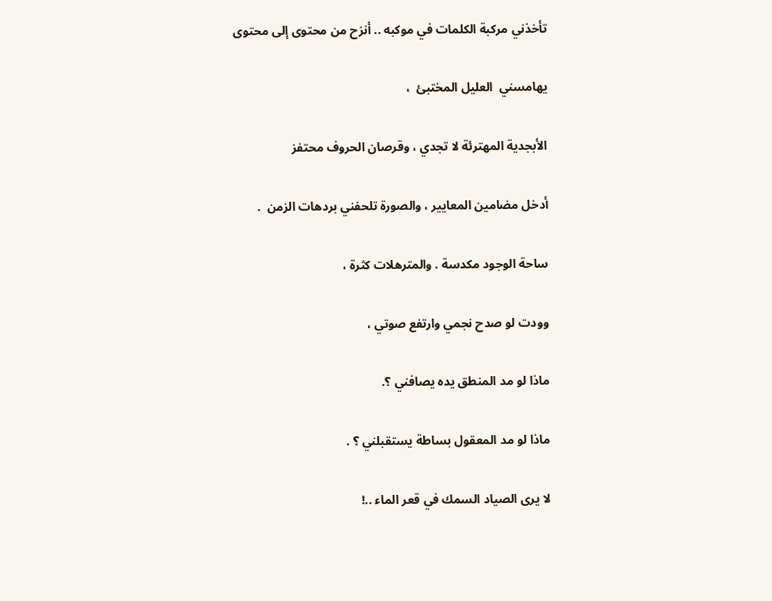تأخذني مركبة الكلمات في موكبه .. أنزح من محتوى إلى محتوى

يهامسني  العليل المختبئ  ،

الأبجدية المهترئة لا تجدي ، وقرصان الحروف محتفز

أدخل مضامين المعايير ، والصورة تلحفني بردهات الزمن  .

ساحة الوجود مكدسة . والمترهلات كثرة ،

وودت لو صدح نجمي وارتفع صوتي ،

ماذا لو مد المنطق يده يصافني ؟.

ماذا لو مد المعقول بساطة يستقبلني ؟ .

لا يرى الصياد السمك في قعر الماء ..!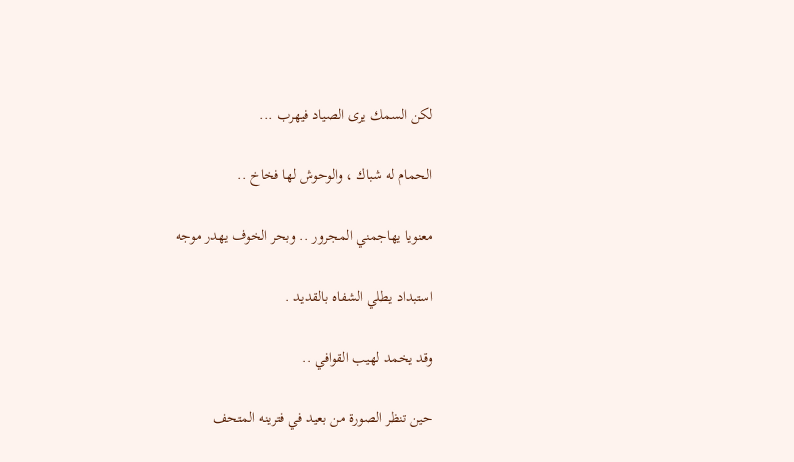لكن السمك يرى الصياد فيهرب ...

الحمام له شباك ، والوحوش لها فخاخ ..

معنويا يهاجمني المجرور .. وبحر الخوف يهدر موجه

استبداد يطلي الشفاه بالقديد .

وقد يخمد لهيب القوافي ..

حين تنظر الصورة من بعيد في فترينه المتحف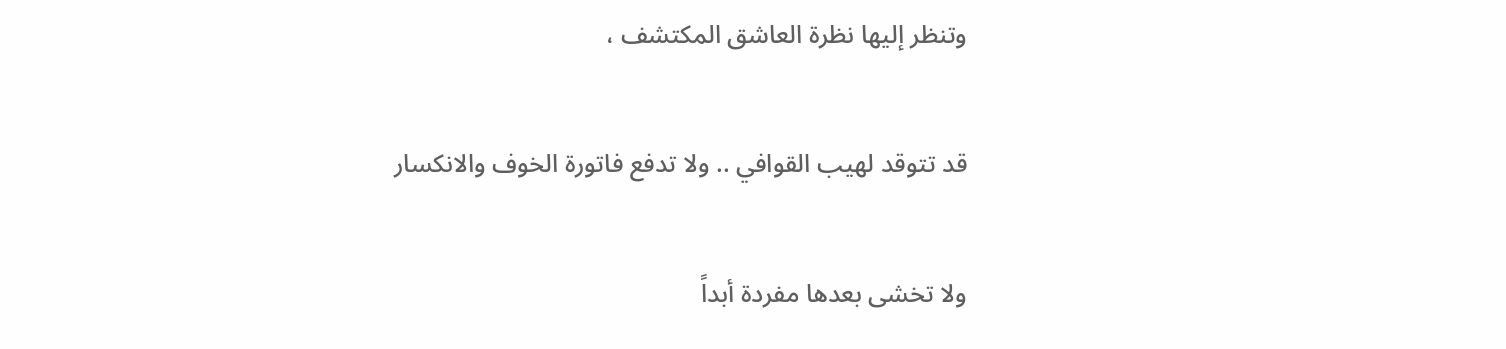وتنظر إليها نظرة العاشق المكتشف ،

قد تتوقد لهيب القوافي .. ولا تدفع فاتورة الخوف والانكسار

ولا تخشى بعدها مفردة أبداً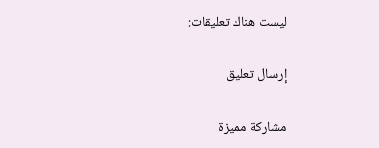ليست هناك تعليقات:

إرسال تعليق

مشاركة مميزة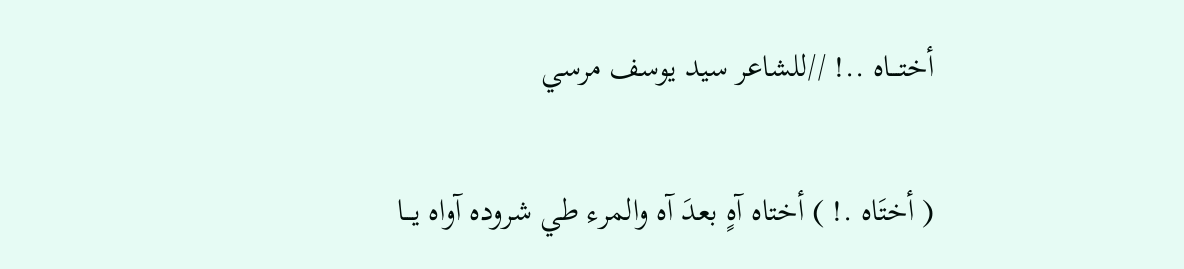أختـــاه ..! //للشاعر سيد يوسف مرسي

( أختَاه .! ) أختاه آهٍ بعدَ آه والمرء طي شروده آواه يـــا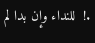.!  للنداء وإن بدا لم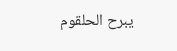يبرح الحلقوم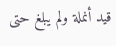قيد أنملة ولم يبلغ حتى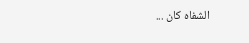الشفاه كان ...